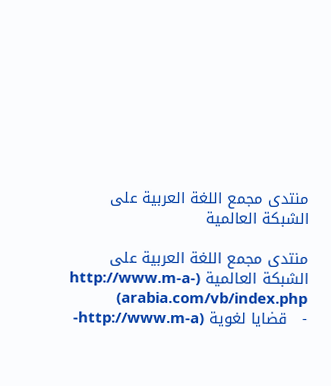منتدى مجمع اللغة العربية على الشبكة العالمية

منتدى مجمع اللغة العربية على الشبكة العالمية (http://www.m-a-arabia.com/vb/index.php)
-   قضايا لغوية (http://www.m-a-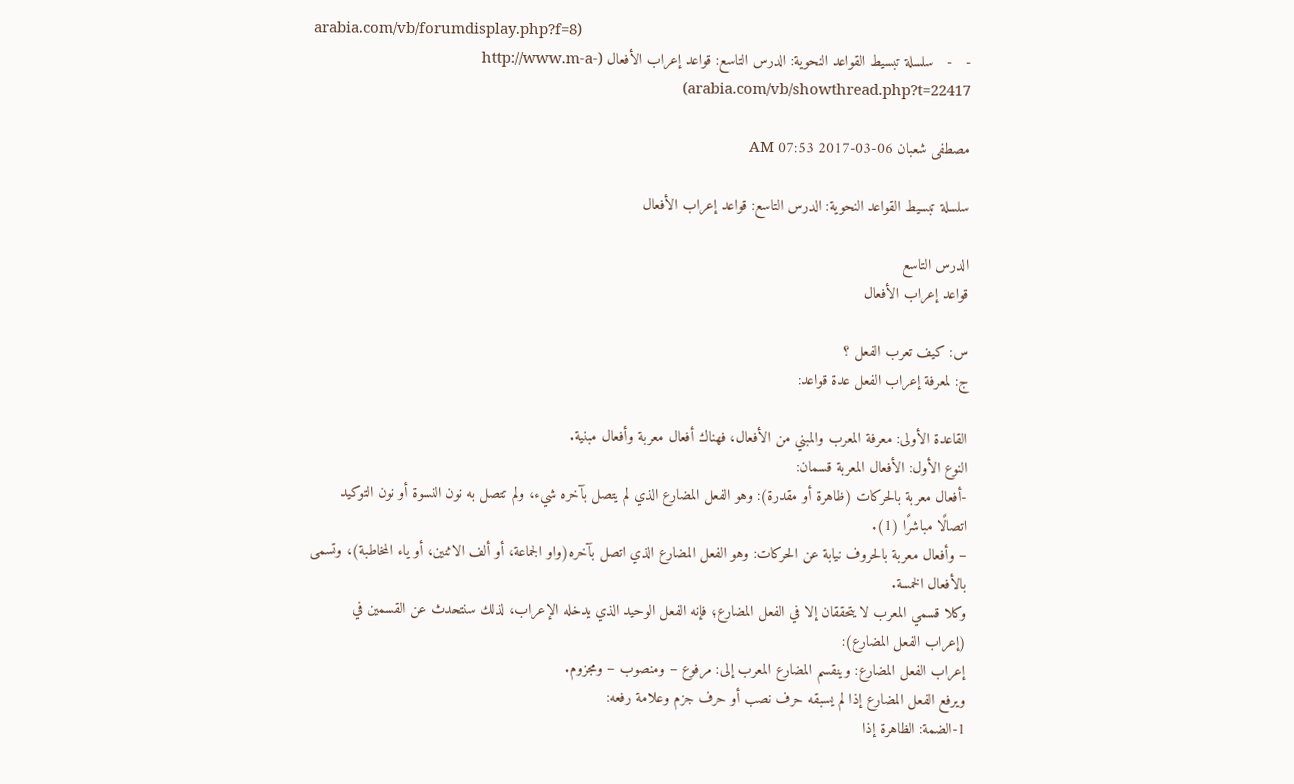arabia.com/vb/forumdisplay.php?f=8)
-   -   سلسلة تبسيط القواعد النحوية: الدرس التاسع: قواعد إعراب الأفعال (http://www.m-a-arabia.com/vb/showthread.php?t=22417)

مصطفى شعبان 06-03-2017 07:53 AM

سلسلة تبسيط القواعد النحوية: الدرس التاسع: قواعد إعراب الأفعال

الدرس التاسع
قواعد إعراب الأفعال

س: كيف تعرب الفعل ؟
ج: لمعرفة إعراب الفعل عدة قواعد:

القاعدة الأولى: معرفة المعرب والمبني من الأفعال، فهناك أفعال معربة وأفعال مبنية.
النوع الأول: الأفعال المعربة قسمان:
-أفعال معربة بالحركات (ظاهرة أو مقدرة): وهو الفعل المضارع الذي لم يتصل بآخره شيء، ولم تتصل به نون النسوة أو نون التوكيد اتصالًا مباشرًا (1).
– وأفعال معربة بالحروف نيابة عن الحركات: وهو الفعل المضارع الذي اتصل بآخره(واو الجماعة، أو ألف الاثنين، أو ياء المخاطبة)، وتسمى بالأفعال الخمسة.
وكلا قسمي المعرب لا يتحققان إلا في الفعل المضارع؛ فإنه الفعل الوحيد الذي يدخله الإعراب، لذلك سنتحدث عن القسمين في (إعراب الفعل المضارع):
إعراب الفعل المضارع: وينقسم المضارع المعرب إلى: مرفوع – ومنصوب – ومجزوم.
ويرفع الفعل المضارع إذا لم يسبقه حرف نصب أو حرف جزم وعلامة رفعه:
1-الضمة: الظاهرة إذا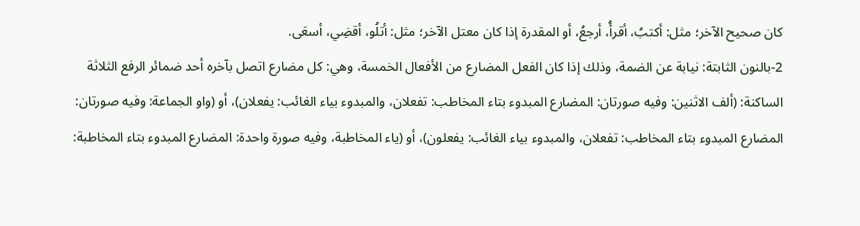كان صحيح الآخر؛ مثل: أكتبُ، أقرأُ، أرجعُ، أو المقدرة إذا كان معتل الآخر؛ مثل: أتلُو، أقضِي، أسعَى.
2-بالنون الثابتة: نيابة عن الضمة، وذلك إذا كان الفعل المضارع من الأفعال الخمسة، وهي: كل مضارع اتصل بآخره أحد ضمائر الرفع الثلاثة الساكنة: (ألف الاثنين: وفيه صورتان: المضارع المبدوء بتاء المخاطب: تفعلان، والمبدوء بياء الغائب: يفعلان)، أو (واو الجماعة: وفيه صورتان: المضارع المبدوء بتاء المخاطب: تفعلان، والمبدوء بياء الغائب: يفعلون)، أو (ياء المخاطبة، وفيه صورة واحدة: المضارع المبدوء بتاء المخاطبة: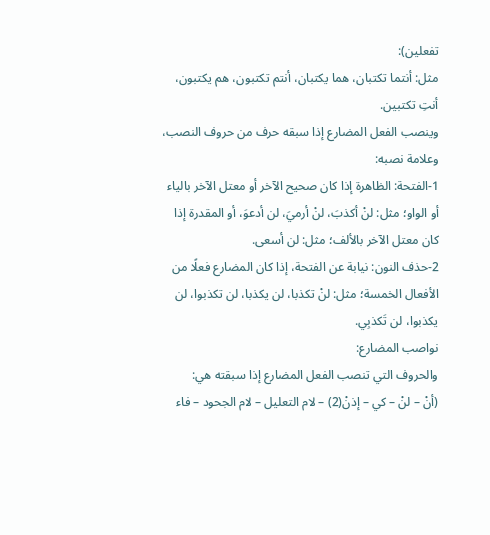تفعلين):
مثل: أنتما تكتبان، هما يكتبان، أنتم تكتبون، هم يكتبون، أنتِ تكتبين.
وينصب الفعل المضارع إذا سبقه حرف من حروف النصب، وعلامة نصبه:
1-الفتحة: الظاهرة إذا كان صحيح الآخر أو معتل الآخر بالياء أو الواو؛ مثل: لنْ أكذبَ، لنْ أرميَ، لن أدعوَ، أو المقدرة إذا كان معتل الآخر بالألف؛ مثل: لن أسعى.
2-حذف النون: نيابة عن الفتحة، إذا كان المضارع فعلًا من الأفعال الخمسة؛ مثل: لنْ تكذبا، لن يكذبا، لن تكذبوا، لن يكذبوا، لن تَكذبِي.
نواصب المضارع:
والحروف التي تنصب الفعل المضارع إذا سبقته هي:
(أنْ – لنْ – كي – إذنْ(2) – لام التعليل – لام الجحود – فاء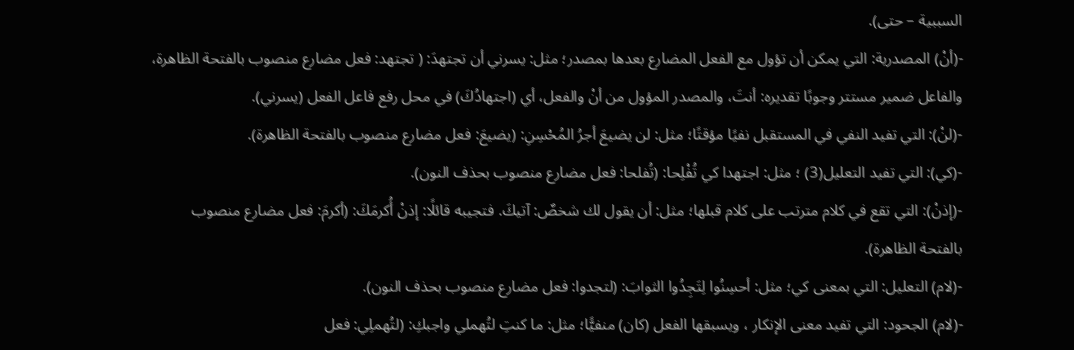السببية – حتى).
-(أنْ) المصدرية: التي يمكن أن تؤول مع الفعل المضارع بعدها بمصدر؛ مثل: يسرني أن تجتهدَ: ( تجتهد: فعل مضارع منصوب بالفتحة الظاهرة، والفاعل ضمير مستتر وجوبًا تقديره: أنتَ، والمصدر المؤول من أنْ والفعل، أي (اجتهادُكَ) في محل رفع فاعل الفعل (يسرني).
-(لنْ): التي تفيد النفي في المستقبل نفيًا مؤقتًا؛ مثل: لن يضيعَ أجرُ المُحْسِنِ: (يضيعَ: فعل مضارع منصوب بالفتحة الظاهرة).
-(كي): التي تفيد التعليل(3) ؛ مثل: اجتهدا كي تُفْلِحا: (تُفلحا: فعل مضارع منصوب بحذف النون).
-(إذنْ): التي تقع في كلام مترتب على كلام قبلها؛ مثل: أن يقول لك شخصٌ: آتيكَ. فتجيبه قائلًا: إذنْ أُكرمَكَ: (أكرمَ: فعل مضارع منصوب بالفتحة الظاهرة).
-(لام) التعليل: التي بمعنى كي؛ مثل: أحسِنُوا لِتَجِدُوا الثوابَ: (لتجدوا: فعل مضارع منصوب بحذف النون).
-(لام) الجحود: التي تفيد معنى الإنكار ، ويسبقها الفعل (كان) منفيًّا؛ مثل: ما كنتِ لتُهملي واجبكِ: (لتُهملِي: فعل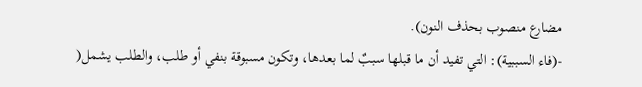مضارع منصوب بحذف النون).
-(فاء السببية): التي تفيد أن ما قبلها سببٌ لما بعدها، وتكون مسبوقة بنفي أو طلب، والطلب يشمل(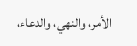الأمر، والنهي، والدعاء،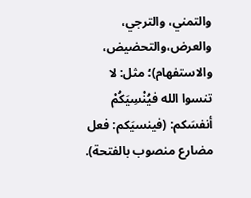والتمني، والترجي، والعرض،والتحضيض، والاستفهام)؛ مثل: لا تنسوا الله فيُنْسِيَكُمْ أنفسَكم: (فينسيَكم: فعل مضارع منصوب بالفتحة).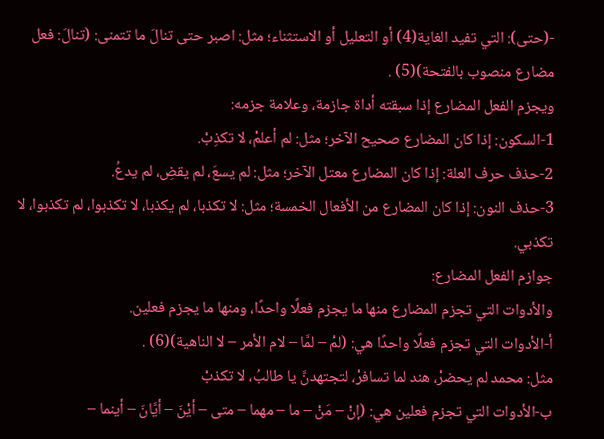-(حتى): التي تفيد الغاية(4) أو التعليل أو الاستثناء؛ مثل: اصبر حتى تنالَ ما تتمنى: (تنالَ: فعل مضارع منصوب بالفتحة)(5) .
ويجزم الفعل المضارع إذا سبقته أداة جازمة، وعلامة جزمه:
1-السكون: إذا كان المضارع صحيح الآخر؛ مثل: لم أعلمْ، لا تكذِبْ.
2-حذف حرف العلة: إذا كان المضارع معتل الآخر؛ مثل: لم يسعَ، لم يقضِ، لم يدعُ.
3-حذف النون: إذا كان المضارع من الأفعال الخمسة؛ مثل: لا تكذبا، لم يكذبا، لا تكذبوا، لم تكذبوا، لا تكذبي.
جوازم الفعل المضارع:
والأدوات التي تجزم المضارع منها ما يجزم فعلًا واحدًا، ومنها ما يجزم فعلين.
أ-الأدوات التي تجزم فعلًا واحدًا هي: (لمْ – لمَّا – لام الأمر – لا الناهية)(6) .
مثل: محمد لم يحضرْ، هند لما تسافرْ، لتجتهدنَّ يا طالبُ، لا تكذبْ
ب-الأدوات التي تجزم فعلين هي: (إنْ – مَنْ – ما – مهما – متى – أيْنَ – أيَّانَ – أينما –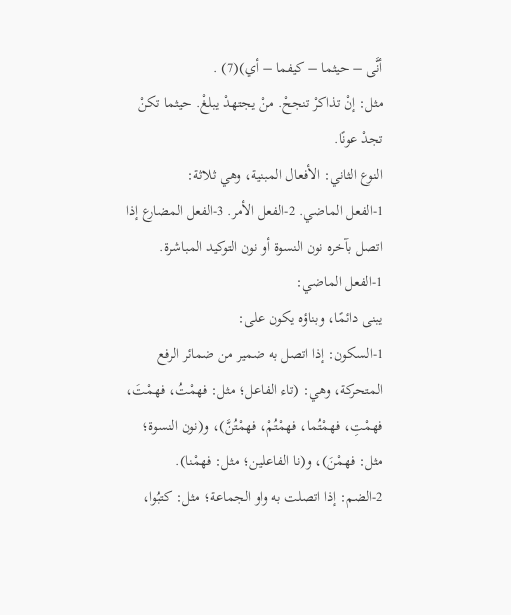أنَّى – حيثما – كيفما – أي)(7) .
مثل: إنْ تذاكرْ تنجحْ. منْ يجتهدْ يبلغْ. حيثما تكنْ تجدْ عونًا.
النوع الثاني: الأفعال المبنية، وهي ثلاثة:
1-الفعل الماضي. 2-الفعل الأمر. 3-الفعل المضارع إذا اتصل بآخره نون النسوة أو نون التوكيد المباشرة.
1-الفعل الماضي:
يبنى دائمًا، وبناؤه يكون على:
1-السكون: إذا اتصل به ضمير من ضمائر الرفع المتحركة، وهي: (تاء الفاعل؛ مثل: فهمْتُ، فهمْتَ، فهمْتِ، فهمْتُما، فهمْتُمْ، فهمْتُنَّ)، و(نون النسوة؛ مثل: فهمْنَ)، و(نا الفاعلين؛ مثل: فهمْنا).
2-الضم: إذا اتصلت به واو الجماعة؛ مثل: كتبُوا،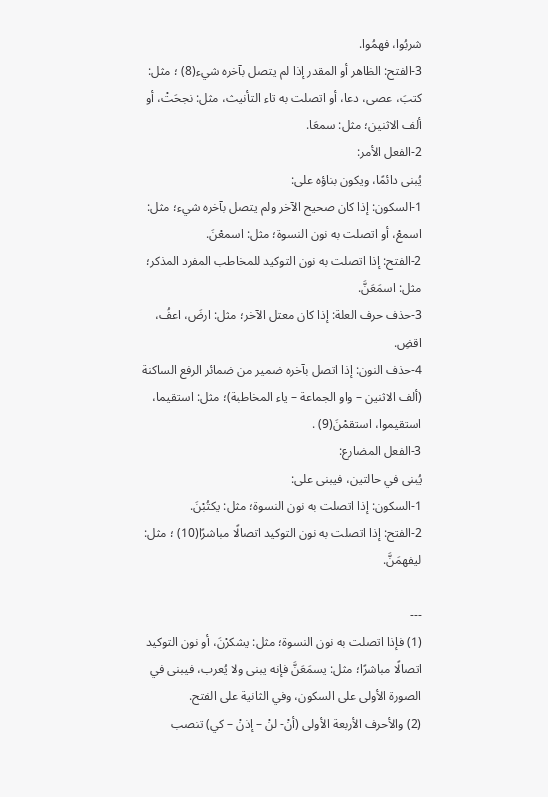شربُوا، فهمُوا.
3-الفتح: الظاهر أو المقدر إذا لم يتصل بآخره شيء(8) ؛ مثل: كتبَ، عصى، دعا، أو اتصلت به تاء التأنيث، مثل: نجحَتْ، أو ألف الاثنين؛ مثل: سمعَا.
2-الفعل الأمر:
يُبنى دائمًا، ويكون بناؤه على:
1-السكون: إذا كان صحيح الآخر ولم يتصل بآخره شيء؛ مثل: اسمعْ، أو اتصلت به نون النسوة؛ مثل: اسمعْنَ.
2-الفتح: إذا اتصلت به نون التوكيد للمخاطب المفرد المذكر؛ مثل: اسمَعَنَّ.
3-حذف حرف العلة: إذا كان معتل الآخر؛ مثل: ارضَ، اعفُ، اقضِ.
4-حذف النون: إذا اتصل بآخره ضمير من ضمائر الرفع الساكنة (ألف الاثنين – واو الجماعة – ياء المخاطبة)؛ مثل: استقيما، استقيموا، استقمْنَ(9) .
3-الفعل المضارع:
يُبنى في حالتين، فيبنى على:
1-السكون: إذا اتصلت به نون النسوة؛ مثل: يكتُبْنَ.
2-الفتح: إذا اتصلت به نون التوكيد اتصالًا مباشرًا(10) ؛ مثل: ليفهمَنَّ.

---
(1) فإذا اتصلت به نون النسوة؛ مثل: يشكرْنَ، أو نون التوكيد اتصالًا مباشرًا؛ مثل: يسمَعَنَّ فإنه يبنى ولا يُعرب، فيبنى في الصورة الأولى على السكون، وفي الثانية على الفتح.
(2) والأحرف الأربعة الأولى (أنْ- لنْ – إذنْ – كي) تنصب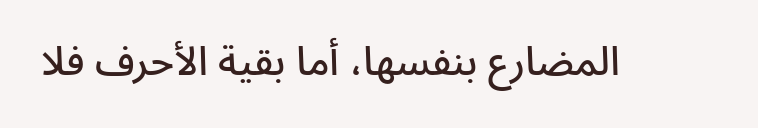المضارع بنفسها، أما بقية الأحرف فلا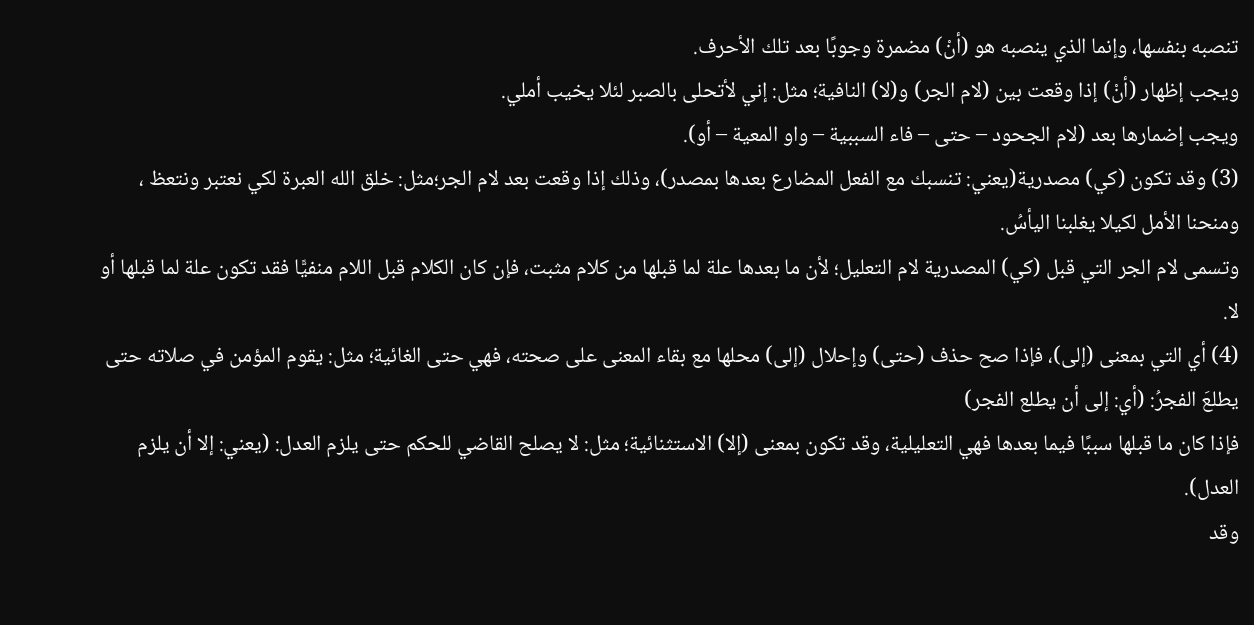تنصبه بنفسها، وإنما الذي ينصبه هو (أنْ) مضمرة وجوبًا بعد تلك الأحرف.
ويجب إظهار (أنْ) إذا وقعت بين (لام الجر) و(لا) النافية؛ مثل: إني لأتحلى بالصبر لئلا يخيب أملي.
ويجب إضمارها بعد (لام الجحود – حتى – فاء السببية – واو المعية – أو).
(3) وقد تكون (كي) مصدرية(يعني: تنسبك مع الفعل المضارع بعدها بمصدر)، وذلك إذا وقعت بعد لام الجر؛مثل: خلق الله العبرة لكي نعتبر ونتعظ ، ومنحنا الأمل لكيلا يغلبنا اليأسُ.
وتسمى لام الجر التي قبل (كي) المصدرية لام التعليل؛ لأن ما بعدها علة لما قبلها من كلام مثبت، فإن كان الكلام قبل اللام منفيًّا فقد تكون علة لما قبلها أو لا.
(4) أي التي بمعنى (إلى)، فإذا صح حذف (حتى) وإحلال (إلى) محلها مع بقاء المعنى على صحته، فهي حتى الغائية؛ مثل: يقوم المؤمن في صلاته حتى يطلعَ الفجرُ: (أي: إلى أن يطلع الفجر)
فإذا كان ما قبلها سببًا فيما بعدها فهي التعليلية، وقد تكون بمعنى (إلا) الاستثنائية؛ مثل: لا يصلح القاضي للحكم حتى يلزم العدل: (يعني: إلا أن يلزم العدل).
وقد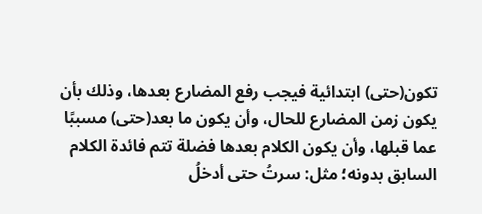تكون(حتى) ابتدائية فيجب رفع المضارع بعدها، وذلك بأن يكون زمن المضارع للحال، وأن يكون ما بعد(حتى) مسببًا عما قبلها، وأن يكون الكلام بعدها فضلة تتم فائدة الكلام السابق بدونه؛ مثل: سرتُ حتى أدخلُ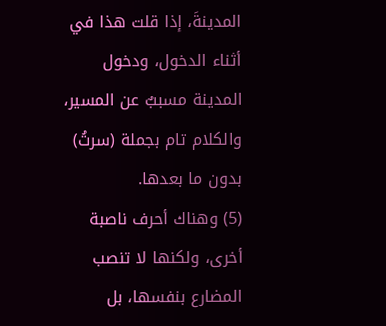المدينةَ، إذا قلت هذا في أثناء الدخول، ودخول المدينة مسببٌ عن المسير، والكلام تام بجملة (سرتُ) بدون ما بعدها.
(5) وهناك أحرف ناصبة أخرى، ولكنها لا تنصب المضارع بنفسها، بل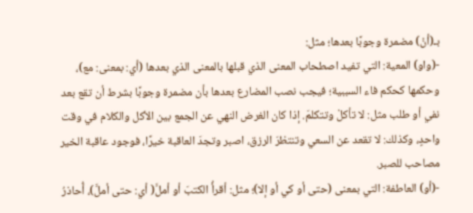بـ(أنْ) مضمرة وجوبًا بعدها؛ مثل:
-(واو) المعية: التي تفيد اصطحاب المعنى الذي قبلها بالمعنى الذي بعدها (أي: بمعنى: مع)، وحكمها كحكم فاء السببية؛ فيجب نصب المضارع بعدها بأن مضمرة وجوبًا بشرط أن تقع بعد نفي أو طلب مثل: لا تأكلْ وتتكلمَ. إذا كان الغرض النهي عن الجمع بين الأكل والكلام في وقت واحدٍ، وكذلك: لا تقعد عن السعي وتنتظرَ الرزق، اصبر وتجدَ العاقبة خيرًا، فوجود عاقبة الخير مصاحب للصبر.
-(أو) العاطفة: التي بمعنى (حتى أو كي أو إلا)؛ مثل: أقرأُ الكتبَ أو أملَّ( أي: حتى أملَّ)، أُحاذرُ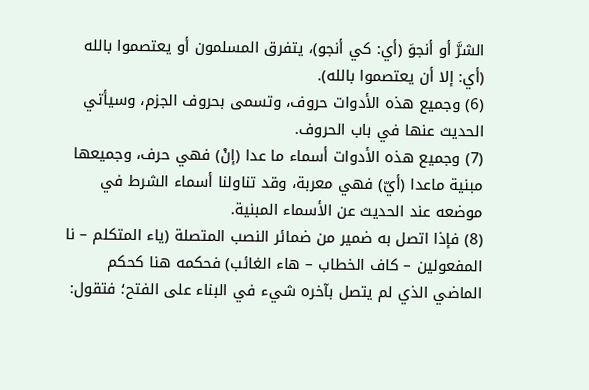الشرَّ أو أنجوَ (أي: كي أنجو)، يتفرق المسلمون أو يعتصموا بالله (أي: إلا أن يعتصموا بالله).
(6) وجميع هذه الأدوات حروف، وتسمى بحروف الجزم، وسيأتي الحديث عنها في باب الحروف.
(7) وجميع هذه الأدوات أسماء ما عدا (إنْ) فهي حرف، وجميعها مبنية ماعدا (أيّ) فهي معربة، وقد تناولنا أسماء الشرط في موضعه عند الحديث عن الأسماء المبنية.
(8) فإذا اتصل به ضمير من ضمائر النصب المتصلة (ياء المتكلم – نا المفعولين – كاف الخطاب – هاء الغائب) فحكمه هنا كحكم الماضي الذي لم يتصل بآخره شيء في البناء على الفتح؛ فتقول: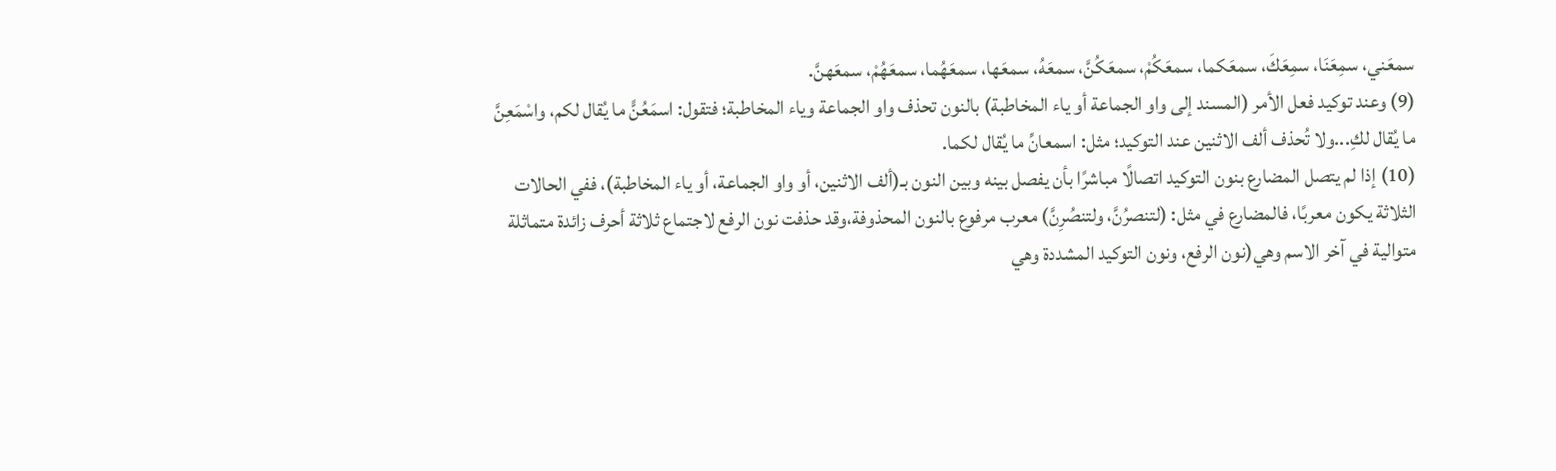سمعَني، سمِعَنَا، سمِعَكَ، سمعَكما، سمعَكُمْ، سمعَكُنَّ، سمعَهُ، سمعَها، سمعَهُما، سمعَهُمْ، سمعَهنَّ.
(9) وعند توكيد فعل الأمر (المسند إلى واو الجماعة أو ياء المخاطبة) بالنون تحذف واو الجماعة وياء المخاطبة؛ فتقول: اسمَعُنًّ ما يُقال لكم، واسْمَعِنَّ ما يُقال لكِ...ولا تُحذف ألف الاثنين عند التوكيد؛ مثل: اسمعانِّ ما يُقال لكما.
(10) إذا لم يتصل المضارع بنون التوكيد اتصالًا مباشرًا بأن يفصل بينه وبين النون بـ(ألف الاثنين، أو واو الجماعة، أو ياء المخاطبة)، ففي الحالات الثلاثة يكون معربًا، فالمضارع في مثل: (لتنصرُنَّ، ولتنصُرِنَّ) معرب مرفوع بالنون المحذوفة،وقد حذفت نون الرفع لاجتماع ثلاثة أحرف زائدة متماثلة متوالية في آخر الاسم وهي(نون الرفع، ونون التوكيد المشددة وهي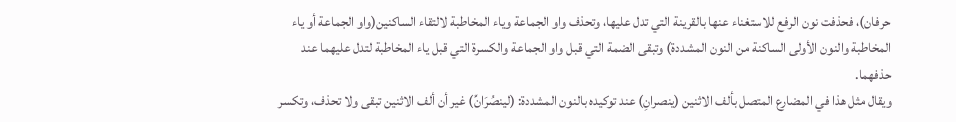حرفان)، فحذفت نون الرفع للاستغناء عنها بالقرينة التي تدل عليها، وتحذف واو الجماعة وياء المخاطبة لالتقاء الساكنين(واو الجماعة أو ياء المخاطبة والنون الأولى الساكنة من النون المشددة) وتبقى الضمة التي قبل واو الجماعة والكسرة التي قبل ياء المخاطبة لتدل عليهما عند حذفهما.
ويقال مثل هذا في المضارع المتصل بألف الاثنين (ينصرانِ) عند توكيده بالنون المشددة: (لينصُرَانِّ) غير أن ألف الاثنين تبقى ولا تحذف، وتكسر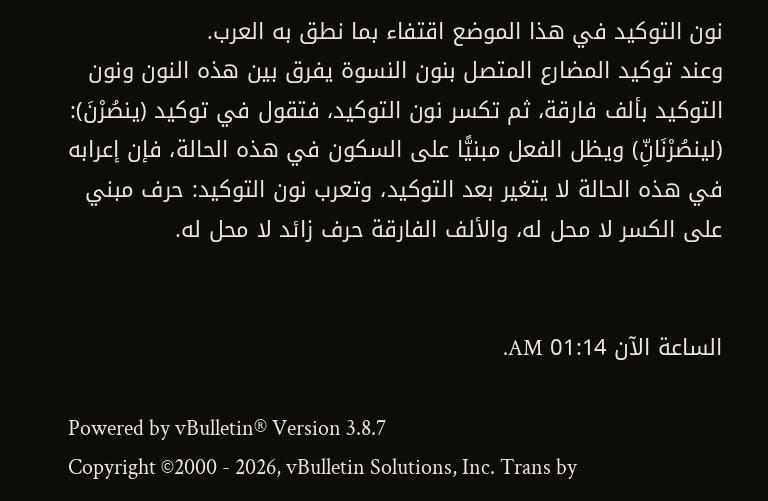نون التوكيد في هذا الموضع اقتفاء بما نطق به العرب.
وعند توكيد المضارع المتصل بنون النسوة يفرق بين هذه النون ونون التوكيد بألف فارقة، ثم تكسر نون التوكيد، فتقول في توكيد (ينصُرْنَ): (لينصُرْنَانِّ) ويظل الفعل مبنيًّا على السكون في هذه الحالة، فإن إعرابه في هذه الحالة لا يتغير بعد التوكيد، وتعرب نون التوكيد: حرف مبني على الكسر لا محل له، والألف الفارقة حرف زائد لا محل له.


الساعة الآن 01:14 AM.

Powered by vBulletin® Version 3.8.7
Copyright ©2000 - 2026, vBulletin Solutions, Inc. Trans by